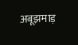अबूझमाड़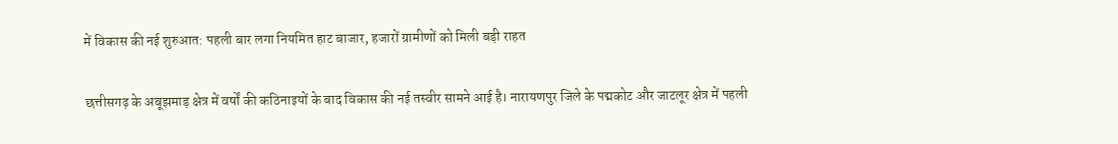में विकास की नई शुरुआत: पहली बार लगा नियमित हाट बाजार, हजारों ग्रामीणों को मिली बड़ी राहत

छत्तीसगढ़ के अबूझमाड़ क्षेत्र में वर्षों की कठिनाइयों के बाद विकास की नई तस्वीर सामने आई है। नारायणपुर जिले के पद्मकोट और जाटलूर क्षेत्र में पहली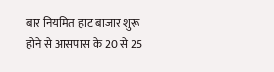बार नियमित हाट बाजार शुरू होने से आसपास के 20 से 25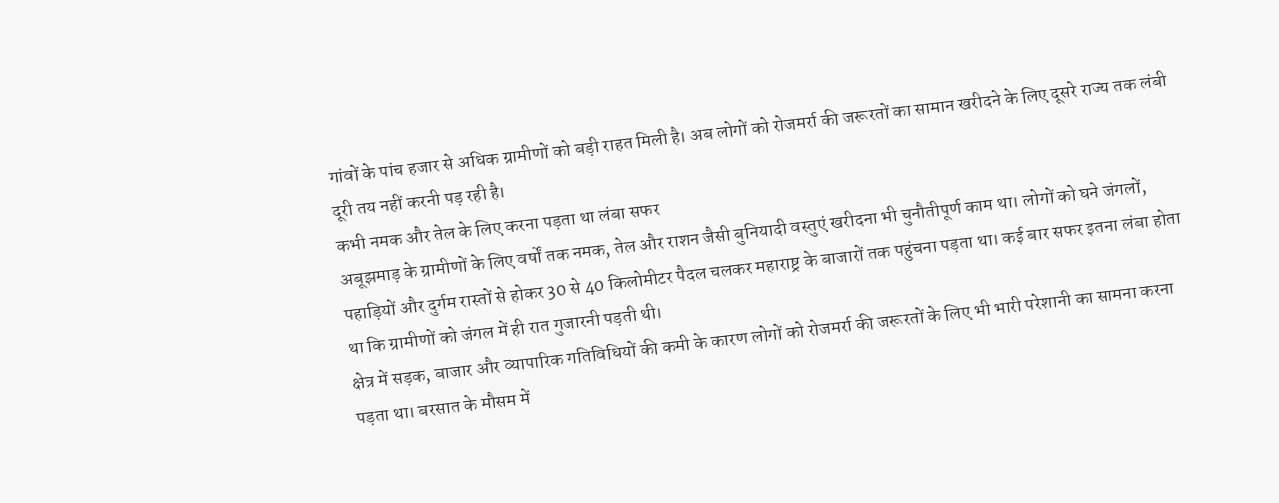गांवों के पांच हजार से अधिक ग्रामीणों को बड़ी राहत मिली है। अब लोगों को रोजमर्रा की जरूरतों का सामान खरीदने के लिए दूसरे राज्य तक लंबी दूरी तय नहीं करनी पड़ रही है।
कभी नमक और तेल के लिए करना पड़ता था लंबा सफर
अबूझमाड़ के ग्रामीणों के लिए वर्षों तक नमक, तेल और राशन जैसी बुनियादी वस्तुएं खरीदना भी चुनौतीपूर्ण काम था। लोगों को घने जंगलों, पहाड़ियों और दुर्गम रास्तों से होकर 30 से 40 किलोमीटर पैदल चलकर महाराष्ट्र के बाजारों तक पहुंचना पड़ता था। कई बार सफर इतना लंबा होता था कि ग्रामीणों को जंगल में ही रात गुजारनी पड़ती थी।
क्षेत्र में सड़क, बाजार और व्यापारिक गतिविधियों की कमी के कारण लोगों को रोजमर्रा की जरूरतों के लिए भी भारी परेशानी का सामना करना पड़ता था। बरसात के मौसम में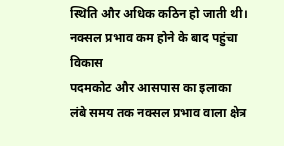स्थिति और अधिक कठिन हो जाती थी।
नक्सल प्रभाव कम होने के बाद पहुंचा विकास
पदमकोट और आसपास का इलाका लंबे समय तक नक्सल प्रभाव वाला क्षेत्र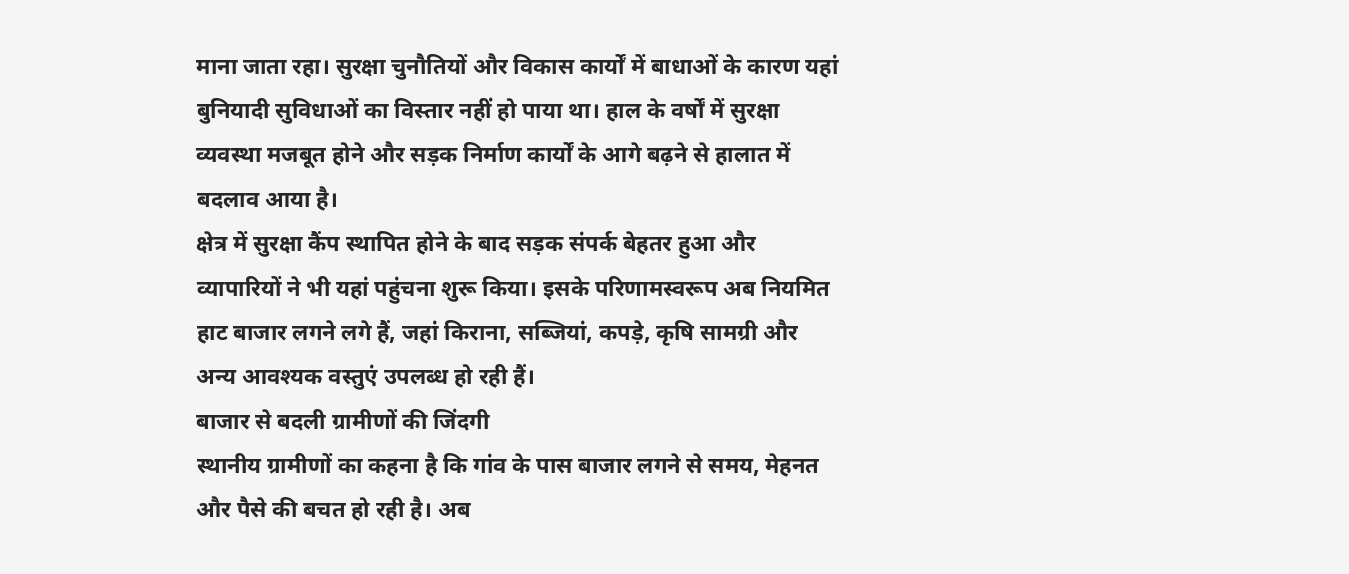माना जाता रहा। सुरक्षा चुनौतियों और विकास कार्यों में बाधाओं के कारण यहां बुनियादी सुविधाओं का विस्तार नहीं हो पाया था। हाल के वर्षों में सुरक्षा व्यवस्था मजबूत होने और सड़क निर्माण कार्यों के आगे बढ़ने से हालात में बदलाव आया है।
क्षेत्र में सुरक्षा कैंप स्थापित होने के बाद सड़क संपर्क बेहतर हुआ और व्यापारियों ने भी यहां पहुंचना शुरू किया। इसके परिणामस्वरूप अब नियमित हाट बाजार लगने लगे हैं, जहां किराना, सब्जियां, कपड़े, कृषि सामग्री और अन्य आवश्यक वस्तुएं उपलब्ध हो रही हैं।
बाजार से बदली ग्रामीणों की जिंदगी
स्थानीय ग्रामीणों का कहना है कि गांव के पास बाजार लगने से समय, मेहनत और पैसे की बचत हो रही है। अब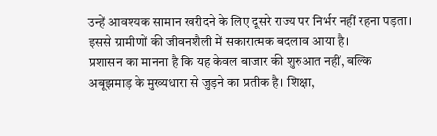उन्हें आवश्यक सामान खरीदने के लिए दूसरे राज्य पर निर्भर नहीं रहना पड़ता। इससे ग्रामीणों की जीवनशैली में सकारात्मक बदलाव आया है।
प्रशासन का मानना है कि यह केवल बाजार की शुरुआत नहीं, बल्कि अबूझमाड़ के मुख्यधारा से जुड़ने का प्रतीक है। शिक्षा,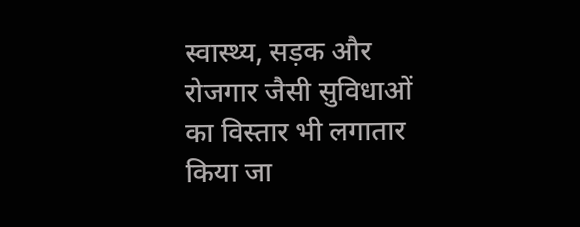स्वास्थ्य, सड़क और रोजगार जैसी सुविधाओं का विस्तार भी लगातार किया जा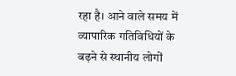रहा है। आने वाले समय में व्यापारिक गतिविधियों के बढ़ने से स्थानीय लोगों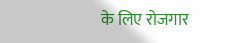के लिए रोजगार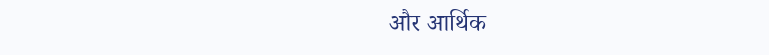और आर्थिक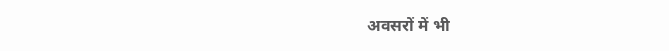अवसरों में भी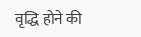वृद्धि होने की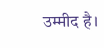उम्मीद है।